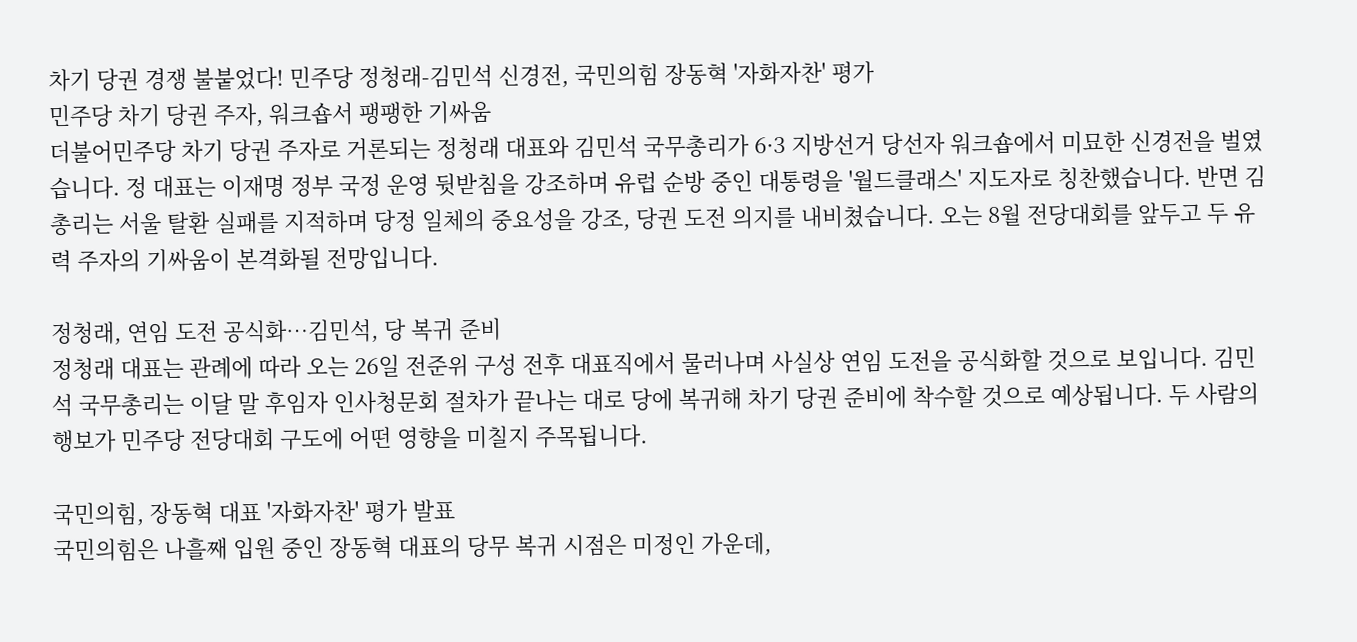차기 당권 경쟁 불붙었다! 민주당 정청래-김민석 신경전, 국민의힘 장동혁 '자화자찬' 평가
민주당 차기 당권 주자, 워크숍서 팽팽한 기싸움
더불어민주당 차기 당권 주자로 거론되는 정청래 대표와 김민석 국무총리가 6·3 지방선거 당선자 워크숍에서 미묘한 신경전을 벌였습니다. 정 대표는 이재명 정부 국정 운영 뒷받침을 강조하며 유럽 순방 중인 대통령을 '월드클래스' 지도자로 칭찬했습니다. 반면 김 총리는 서울 탈환 실패를 지적하며 당정 일체의 중요성을 강조, 당권 도전 의지를 내비쳤습니다. 오는 8월 전당대회를 앞두고 두 유력 주자의 기싸움이 본격화될 전망입니다.

정청래, 연임 도전 공식화…김민석, 당 복귀 준비
정청래 대표는 관례에 따라 오는 26일 전준위 구성 전후 대표직에서 물러나며 사실상 연임 도전을 공식화할 것으로 보입니다. 김민석 국무총리는 이달 말 후임자 인사청문회 절차가 끝나는 대로 당에 복귀해 차기 당권 준비에 착수할 것으로 예상됩니다. 두 사람의 행보가 민주당 전당대회 구도에 어떤 영향을 미칠지 주목됩니다.

국민의힘, 장동혁 대표 '자화자찬' 평가 발표
국민의힘은 나흘째 입원 중인 장동혁 대표의 당무 복귀 시점은 미정인 가운데,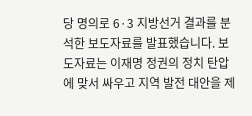당 명의로 6·3 지방선거 결과를 분석한 보도자료를 발표했습니다. 보도자료는 이재명 정권의 정치 탄압에 맞서 싸우고 지역 발전 대안을 제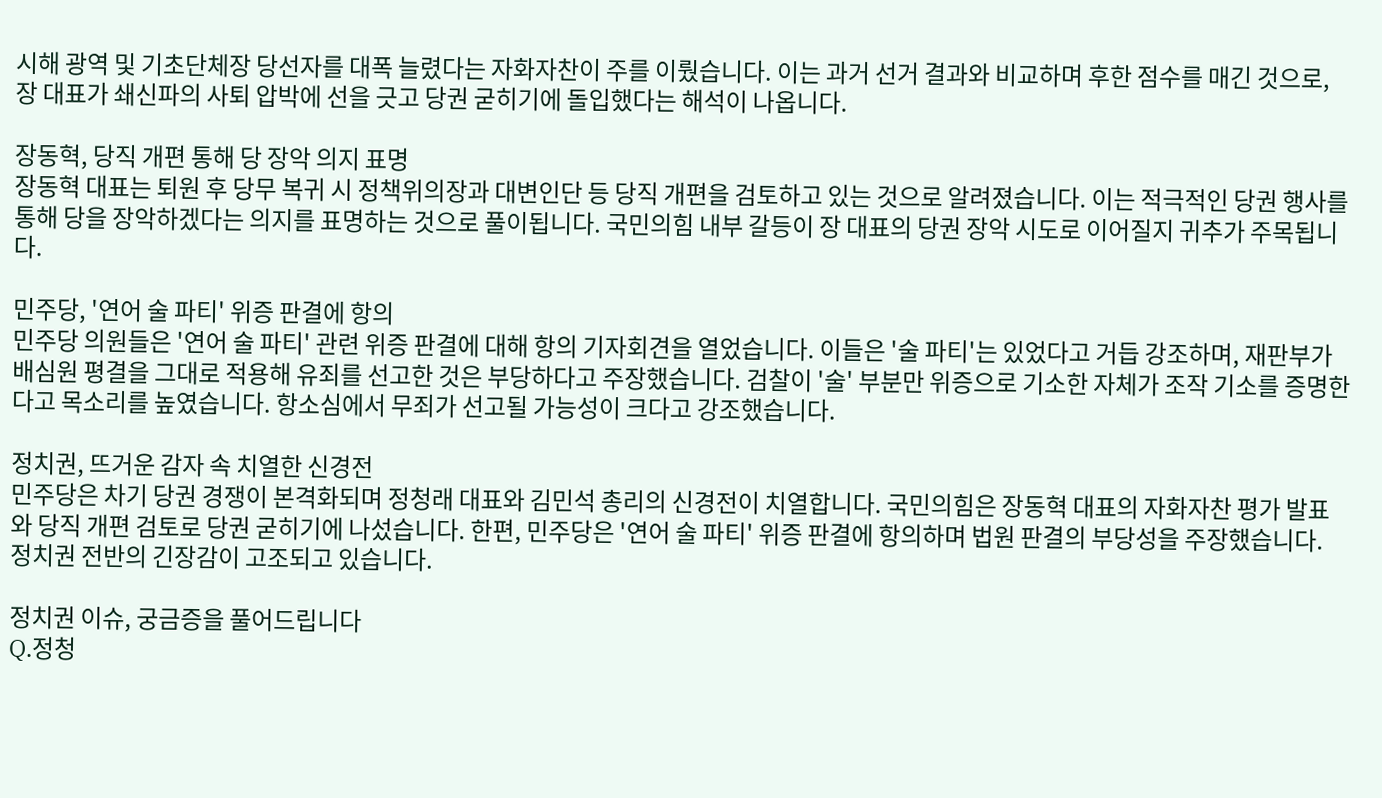시해 광역 및 기초단체장 당선자를 대폭 늘렸다는 자화자찬이 주를 이뤘습니다. 이는 과거 선거 결과와 비교하며 후한 점수를 매긴 것으로, 장 대표가 쇄신파의 사퇴 압박에 선을 긋고 당권 굳히기에 돌입했다는 해석이 나옵니다.

장동혁, 당직 개편 통해 당 장악 의지 표명
장동혁 대표는 퇴원 후 당무 복귀 시 정책위의장과 대변인단 등 당직 개편을 검토하고 있는 것으로 알려졌습니다. 이는 적극적인 당권 행사를 통해 당을 장악하겠다는 의지를 표명하는 것으로 풀이됩니다. 국민의힘 내부 갈등이 장 대표의 당권 장악 시도로 이어질지 귀추가 주목됩니다.

민주당, '연어 술 파티' 위증 판결에 항의
민주당 의원들은 '연어 술 파티' 관련 위증 판결에 대해 항의 기자회견을 열었습니다. 이들은 '술 파티'는 있었다고 거듭 강조하며, 재판부가 배심원 평결을 그대로 적용해 유죄를 선고한 것은 부당하다고 주장했습니다. 검찰이 '술' 부분만 위증으로 기소한 자체가 조작 기소를 증명한다고 목소리를 높였습니다. 항소심에서 무죄가 선고될 가능성이 크다고 강조했습니다.

정치권, 뜨거운 감자 속 치열한 신경전
민주당은 차기 당권 경쟁이 본격화되며 정청래 대표와 김민석 총리의 신경전이 치열합니다. 국민의힘은 장동혁 대표의 자화자찬 평가 발표와 당직 개편 검토로 당권 굳히기에 나섰습니다. 한편, 민주당은 '연어 술 파티' 위증 판결에 항의하며 법원 판결의 부당성을 주장했습니다. 정치권 전반의 긴장감이 고조되고 있습니다.

정치권 이슈, 궁금증을 풀어드립니다
Q.정청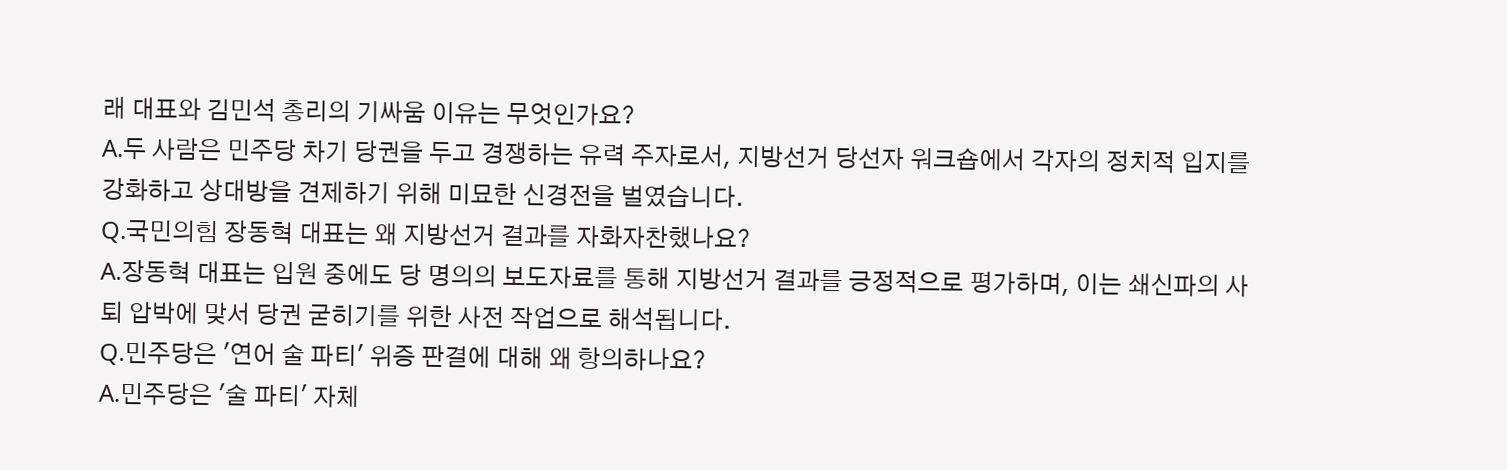래 대표와 김민석 총리의 기싸움 이유는 무엇인가요?
A.두 사람은 민주당 차기 당권을 두고 경쟁하는 유력 주자로서, 지방선거 당선자 워크숍에서 각자의 정치적 입지를 강화하고 상대방을 견제하기 위해 미묘한 신경전을 벌였습니다.
Q.국민의힘 장동혁 대표는 왜 지방선거 결과를 자화자찬했나요?
A.장동혁 대표는 입원 중에도 당 명의의 보도자료를 통해 지방선거 결과를 긍정적으로 평가하며, 이는 쇄신파의 사퇴 압박에 맞서 당권 굳히기를 위한 사전 작업으로 해석됩니다.
Q.민주당은 '연어 술 파티' 위증 판결에 대해 왜 항의하나요?
A.민주당은 '술 파티' 자체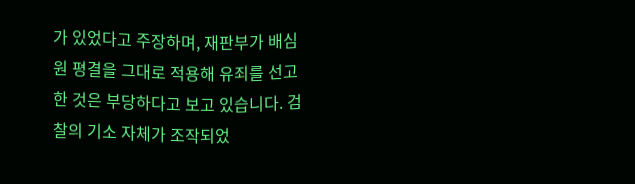가 있었다고 주장하며, 재판부가 배심원 평결을 그대로 적용해 유죄를 선고한 것은 부당하다고 보고 있습니다. 검찰의 기소 자체가 조작되었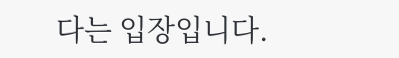다는 입장입니다.